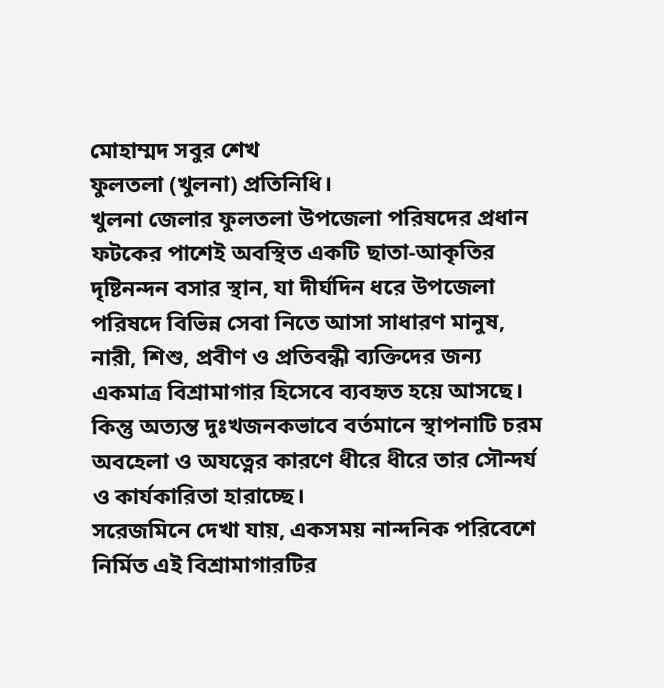মোহাম্মদ সবুর শেখ
ফুলতলা (খুলনা) প্রতিনিধি।
খুলনা জেলার ফুলতলা উপজেলা পরিষদের প্রধান ফটকের পাশেই অবস্থিত একটি ছাতা-আকৃতির দৃষ্টিনন্দন বসার স্থান, যা দীর্ঘদিন ধরে উপজেলা পরিষদে বিভিন্ন সেবা নিতে আসা সাধারণ মানুষ, নারী, শিশু, প্রবীণ ও প্রতিবন্ধী ব্যক্তিদের জন্য একমাত্র বিশ্রামাগার হিসেবে ব্যবহৃত হয়ে আসছে। কিন্তু অত্যন্ত দুঃখজনকভাবে বর্তমানে স্থাপনাটি চরম অবহেলা ও অযত্নের কারণে ধীরে ধীরে তার সৌন্দর্য ও কার্যকারিতা হারাচ্ছে।
সরেজমিনে দেখা যায়, একসময় নান্দনিক পরিবেশে নির্মিত এই বিশ্রামাগারটির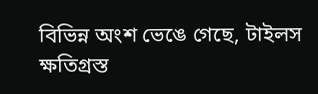বিভিন্ন অংশ ভেঙে গেছে, টাইলস ক্ষতিগ্রস্ত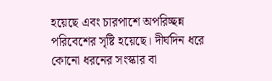হয়েছে এবং চারপাশে অপরিচ্ছন্ন পরিবেশের সৃষ্টি হয়েছে। দীর্ঘদিন ধরে কোনো ধরনের সংস্কার বা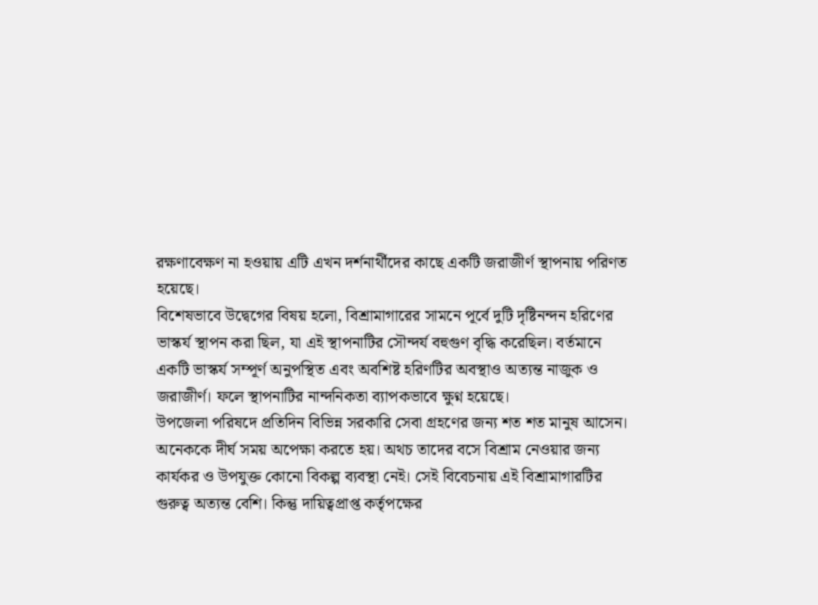রক্ষণাবেক্ষণ না হওয়ায় এটি এখন দর্শনার্থীদের কাছে একটি জরাজীর্ণ স্থাপনায় পরিণত হয়েছে।
বিশেষভাবে উদ্বেগের বিষয় হলো, বিশ্রামাগারের সামনে পূর্বে দুটি দৃষ্টিনন্দন হরিণের ভাস্কর্য স্থাপন করা ছিল, যা এই স্থাপনাটির সৌন্দর্য বহুগুণ বৃদ্ধি করেছিল। বর্তমানে একটি ভাস্কর্য সম্পূর্ণ অনুপস্থিত এবং অবশিষ্ট হরিণটির অবস্থাও অত্যন্ত নাজুক ও জরাজীর্ণ। ফলে স্থাপনাটির নান্দনিকতা ব্যাপকভাবে ক্ষুণ্ন হয়েছে।
উপজেলা পরিষদে প্রতিদিন বিভিন্ন সরকারি সেবা গ্রহণের জন্য শত শত মানুষ আসেন। অনেককে দীর্ঘ সময় অপেক্ষা করতে হয়। অথচ তাদের বসে বিশ্রাম নেওয়ার জন্য কার্যকর ও উপযুক্ত কোনো বিকল্প ব্যবস্থা নেই। সেই বিবেচনায় এই বিশ্রামাগারটির গুরুত্ব অত্যন্ত বেশি। কিন্তু দায়িত্বপ্রাপ্ত কর্তৃপক্ষের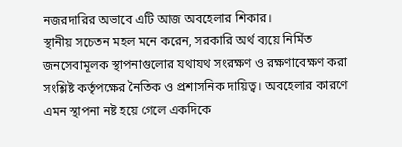নজরদারির অভাবে এটি আজ অবহেলার শিকার।
স্থানীয় সচেতন মহল মনে করেন, সরকারি অর্থ ব্যয়ে নির্মিত জনসেবামূলক স্থাপনাগুলোর যথাযথ সংরক্ষণ ও রক্ষণাবেক্ষণ করা সংশ্লিষ্ট কর্তৃপক্ষের নৈতিক ও প্রশাসনিক দায়িত্ব। অবহেলার কারণে এমন স্থাপনা নষ্ট হয়ে গেলে একদিকে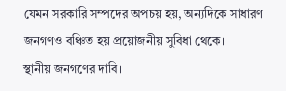যেমন সরকারি সম্পদের অপচয় হয়, অন্যদিকে সাধারণ জনগণও বঞ্চিত হয় প্রয়োজনীয় সুবিধা থেকে।
স্থানীয় জনগণের দাবি।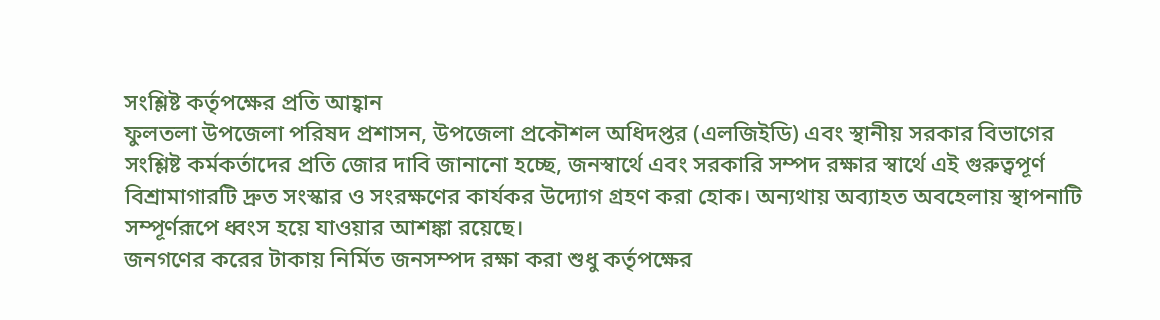সংশ্লিষ্ট কর্তৃপক্ষের প্রতি আহ্বান
ফুলতলা উপজেলা পরিষদ প্রশাসন, উপজেলা প্রকৌশল অধিদপ্তর (এলজিইডি) এবং স্থানীয় সরকার বিভাগের সংশ্লিষ্ট কর্মকর্তাদের প্রতি জোর দাবি জানানো হচ্ছে, জনস্বার্থে এবং সরকারি সম্পদ রক্ষার স্বার্থে এই গুরুত্বপূর্ণ বিশ্রামাগারটি দ্রুত সংস্কার ও সংরক্ষণের কার্যকর উদ্যোগ গ্রহণ করা হোক। অন্যথায় অব্যাহত অবহেলায় স্থাপনাটি সম্পূর্ণরূপে ধ্বংস হয়ে যাওয়ার আশঙ্কা রয়েছে।
জনগণের করের টাকায় নির্মিত জনসম্পদ রক্ষা করা শুধু কর্তৃপক্ষের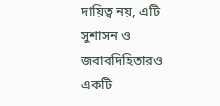দায়িত্ব নয়, এটি সুশাসন ও জবাবদিহিতারও একটি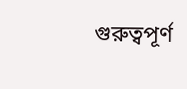গুরুত্বপূর্ণ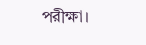পরীক্ষা।